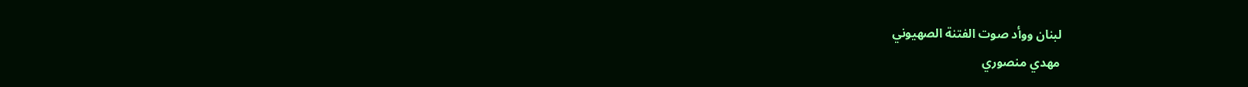لبنان ووأد صوت الفتنة الصهيوني
مهدي منصوري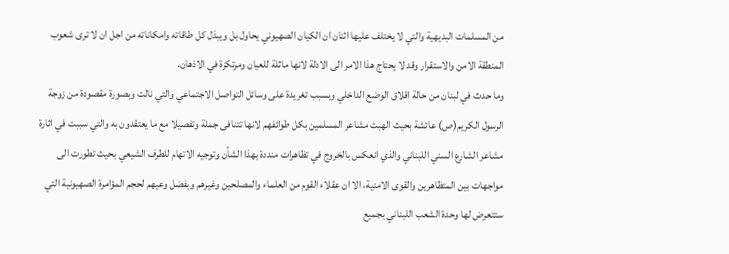من المسلمات البديهية والتي لا يختلف عليها اثنان ان الكيان الصهيوني يحاول بل ويبذل كل طاقاته وامكاناته من اجل ان لا ترى شعوب المنطقة الامن والاستقرار وقد لا يحتاج هذا الامر الى الادلة لانها ماثلة للعيان ومرتكزة في الاذهان.
وما حدث في لبنان من حالة اقلاق الوضع الداخلي وبسبب تغريدة على وسائل التواصل الاجتماعي والتي نالت وبصورة مقصودة من زوجة الرسول الكريم(ص) عائشة بحيث الهبت مشاعر المسلمين بكل طوائفهم لانها تتنافى جملة وتفصيلا مع ما يعتقدون به والتي سببت في اثارة مشاعر الشارع السني اللبناني والذي انعكس بالخروج في تظاهرات منددة بهذا الشأن وتوجيه الاتهام للطرف الشيعي بحيث تطورت الى مواجهات بين المتظاهرين والقوى الامنية، الا ان عقلاء القوم من العلماء والمصلحين وغيرهم وبفضل وعيهم لحجم المؤامرة الصهيونية التي ستتعرض لها وحدة الشعب اللبناني بجميع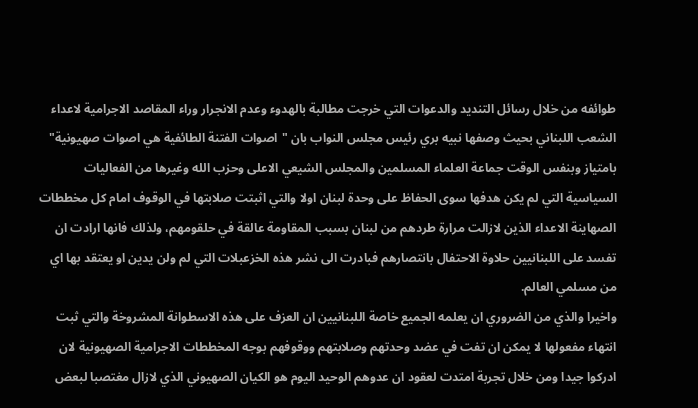طوائفه من خلال رسائل التنديد والدعوات التي خرجت مطالبة بالهدوء وعدم الانجرار وراء المقاصد الاجرامية لاعداء الشعب اللبناني بحيث وصفها نبيه بري رئيس مجلس النواب بان "اصوات الفتنة الطائفية هي اصوات صهيونية" بامتياز وبنفس الوقت جماعة العلماء المسلمين والمجلس الشيعي الاعلى وحزب الله وغيرها من الفعاليات السياسية التي لم يكن هدفها سوى الحفاظ على وحدة لبنان اولا والتي اثبتت صلابتها في الوقوف امام كل مخططات الصهاينة الاعداء الذين لازالت مرارة طردهم من لبنان بسبب المقاومة عالقة في حلقومهم، ولذلك فانها ارادت ان تفسد على اللبنانيين حلاوة الاحتفال بانتصارهم فبادرت الى نشر هذه الخزعبلات التي لم ولن يدين او يعتقد بها اي من مسلمي العالم.
واخيرا والذي من الضروري ان يعلمه الجميع خاصة اللبنانيين ان العزف على هذه الاسطوانة المشروخة والتي ثبت انتهاء مفعولها لا يمكن ان تفت في عضد وحدتهم وصلابتهم ووقوفهم بوجه المخططات الاجرامية الصهيونية لان ادركوا جيدا ومن خلال تجربة امتدت لعقود ان عدوهم الوحيد اليوم هو الكيان الصهيوني الذي لازال مغتصبا لبعض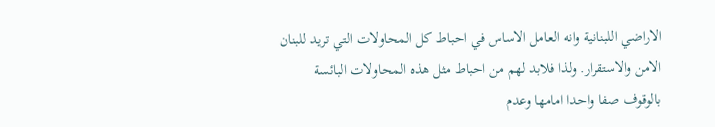الاراضي اللبنانية وانه العامل الاساس في احباط كل المحاولات التي تريد للبنان الامن والاستقرار. ولذا فلابد لهم من احباط مثل هذه المحاولات البائسة بالوقوف صفا واحدا امامها وعدم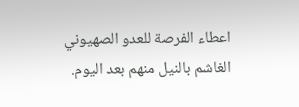اعطاء الفرصة للعدو الصهيوني الغاشم بالنيل منهم بعد اليوم.